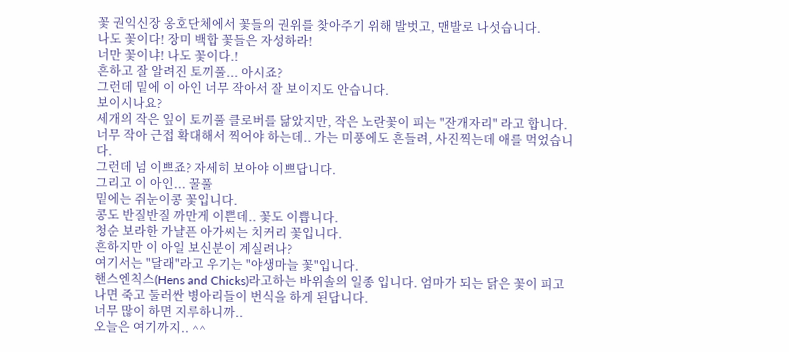꽃 권익신장 옹호단체에서 꽃들의 권위를 찾아주기 위해 발벗고, 맨발로 나섯습니다.
나도 꽃이다! 장미 백합 꽃들은 자성하라!
너만 꽃이냐! 나도 꽃이다.!
흔하고 잘 알려진 토끼풀... 아시죠?
그런데 밑에 이 아인 너무 작아서 잘 보이지도 안습니다.
보이시나요?
세개의 작은 잎이 토끼풀 클로버를 닮았지만, 작은 노란꽃이 피는 "잔개자리" 라고 합니다.
너무 작아 근접 확대해서 찍어야 하는데.. 가는 미풍에도 흔들려, 사진찍는데 애를 먹었습니다.
그런데 넘 이쁘죠? 자세히 보아야 이쁘답니다.
그리고 이 아인... 꿀풀
밑에는 쥐눈이콩 꽃입니다.
콩도 반질반질 까만게 이쁜데.. 꽃도 이쁩니다.
청순 보라한 가냘픈 아가씨는 치커리 꽃입니다.
흔하지만 이 아일 보신분이 계실려나?
여기서는 "달래"라고 우기는 "야생마늘 꽃"입니다.
핸스엔칙스(Hens and Chicks)라고하는 바위솔의 일종 입니다. 엄마가 되는 닭은 꽃이 피고 나면 죽고 둘러싼 병아리들이 번식을 하게 된답니다.
너무 많이 하면 지루하니까..
오늘은 여기까지.. ^^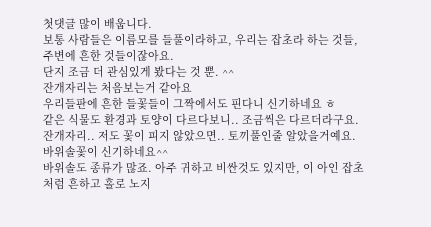첫댓글 많이 배웁니다.
보통 사람들은 이름모를 들풀이라하고, 우리는 잡초라 하는 것들, 주변에 흔한 것들이잖아요.
단지 조금 더 관심있게 봤다는 것 뿐. ^^
잔개자리는 처음보는거 같아요
우리들판에 흔한 들꽃들이 그짝에서도 핀다니 신기하네요 ㅎ
같은 식물도 환경과 토양이 다르다보니.. 조금씩은 다르더라구요.
잔개자리.. 저도 꽃이 피지 않았으면.. 토끼풀인줄 알았을거예요.
바위솔꽃이 신기하네요^^
바위솔도 종류가 많죠. 아주 귀하고 비싼것도 있지만, 이 아인 잡초처럼 흔하고 홀로 노지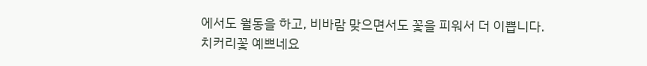에서도 월동을 하고, 비바람 맞으면서도 꽃을 피워서 더 이쁩니다.
치커리꽃 예쁘네요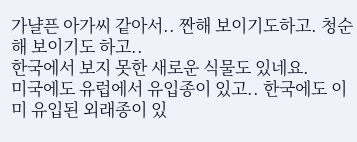가냘픈 아가씨 같아서.. 짠해 보이기도하고. 청순해 보이기도 하고..
한국에서 보지 못한 새로운 식물도 있네요.
미국에도 유럽에서 유입종이 있고.. 한국에도 이미 유입된 외래종이 있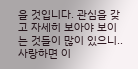을 것입니다. 관심을 갖고 자세히 보아야 보이는 것들이 많이 있으니..
사랑하면 이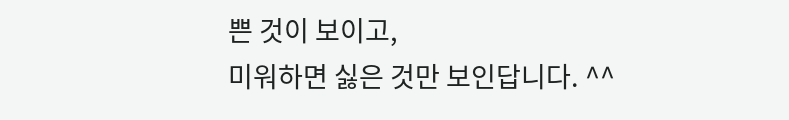쁜 것이 보이고,
미워하면 싫은 것만 보인답니다. ^^